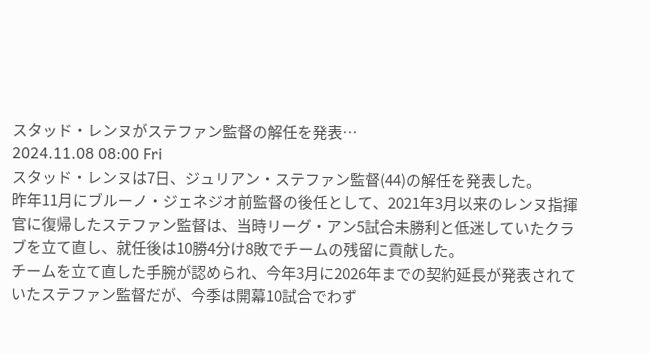スタッド・レンヌがステファン監督の解任を発表…
2024.11.08 08:00 Fri
スタッド・レンヌは7日、ジュリアン・ステファン監督(44)の解任を発表した。
昨年11月にブルーノ・ジェネジオ前監督の後任として、2021年3月以来のレンヌ指揮官に復帰したステファン監督は、当時リーグ・アン5試合未勝利と低迷していたクラブを立て直し、就任後は10勝4分け8敗でチームの残留に貢献した。
チームを立て直した手腕が認められ、今年3月に2026年までの契約延長が発表されていたステファン監督だが、今季は開幕10試合でわず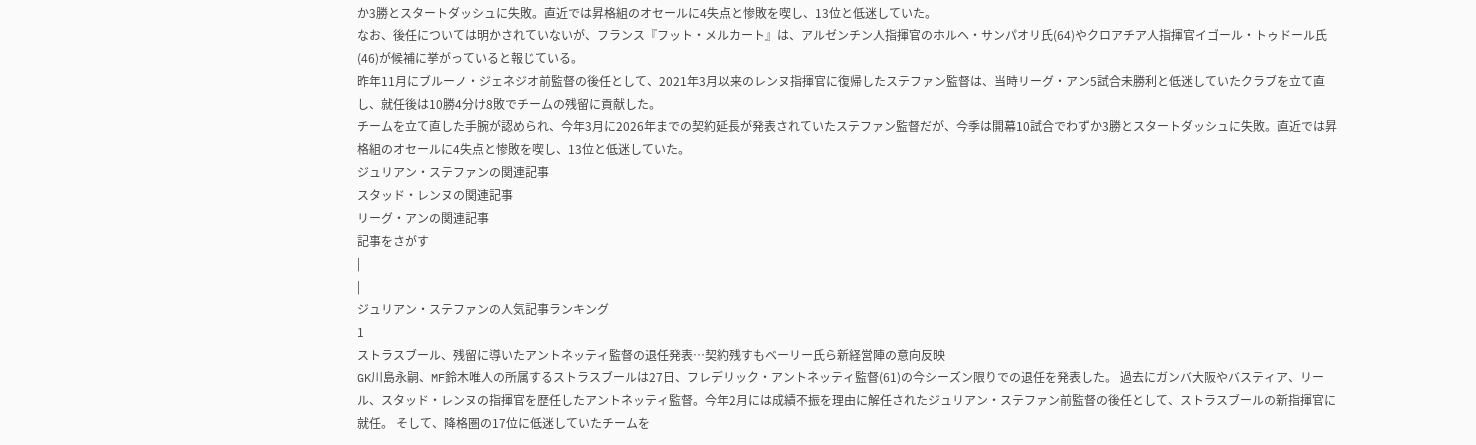か3勝とスタートダッシュに失敗。直近では昇格組のオセールに4失点と惨敗を喫し、13位と低迷していた。
なお、後任については明かされていないが、フランス『フット・メルカート』は、アルゼンチン人指揮官のホルヘ・サンパオリ氏(64)やクロアチア人指揮官イゴール・トゥドール氏(46)が候補に挙がっていると報じている。
昨年11月にブルーノ・ジェネジオ前監督の後任として、2021年3月以来のレンヌ指揮官に復帰したステファン監督は、当時リーグ・アン5試合未勝利と低迷していたクラブを立て直し、就任後は10勝4分け8敗でチームの残留に貢献した。
チームを立て直した手腕が認められ、今年3月に2026年までの契約延長が発表されていたステファン監督だが、今季は開幕10試合でわずか3勝とスタートダッシュに失敗。直近では昇格組のオセールに4失点と惨敗を喫し、13位と低迷していた。
ジュリアン・ステファンの関連記事
スタッド・レンヌの関連記事
リーグ・アンの関連記事
記事をさがす
|
|
ジュリアン・ステファンの人気記事ランキング
1
ストラスブール、残留に導いたアントネッティ監督の退任発表…契約残すもベーリー氏ら新経営陣の意向反映
GK川島永嗣、MF鈴木唯人の所属するストラスブールは27日、フレデリック・アントネッティ監督(61)の今シーズン限りでの退任を発表した。 過去にガンバ大阪やバスティア、リール、スタッド・レンヌの指揮官を歴任したアントネッティ監督。今年2月には成績不振を理由に解任されたジュリアン・ステファン前監督の後任として、ストラスブールの新指揮官に就任。 そして、降格圏の17位に低迷していたチームを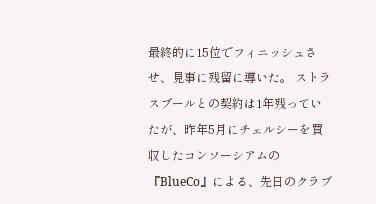最終的に15位でフィニッシュさせ、見事に残留に導いた。 ストラスブールとの契約は1年残っていたが、昨年5月にチェルシーを買収したコンソーシアムの『BlueCo』による、先日のクラブ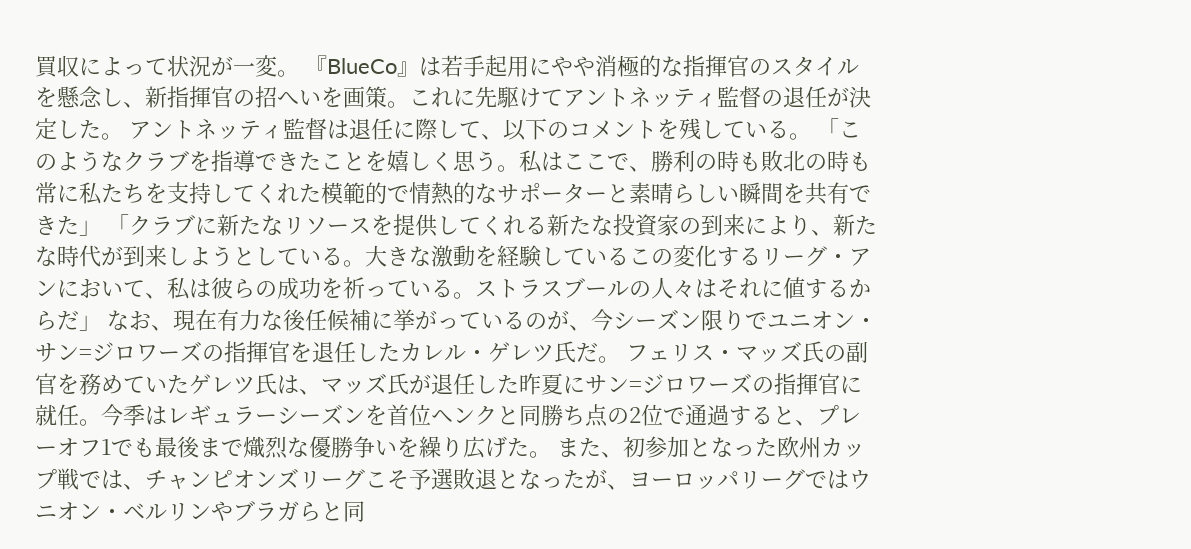買収によって状況が一変。 『BlueCo』は若手起用にやや消極的な指揮官のスタイルを懸念し、新指揮官の招へいを画策。これに先駆けてアントネッティ監督の退任が決定した。 アントネッティ監督は退任に際して、以下のコメントを残している。 「このようなクラブを指導できたことを嬉しく思う。私はここで、勝利の時も敗北の時も常に私たちを支持してくれた模範的で情熱的なサポーターと素晴らしい瞬間を共有できた」 「クラブに新たなリソースを提供してくれる新たな投資家の到来により、新たな時代が到来しようとしている。大きな激動を経験しているこの変化するリーグ・アンにおいて、私は彼らの成功を祈っている。ストラスブールの人々はそれに値するからだ」 なお、現在有力な後任候補に挙がっているのが、今シーズン限りでユニオン・サン=ジロワーズの指揮官を退任したカレル・ゲレツ氏だ。 フェリス・マッズ氏の副官を務めていたゲレツ氏は、マッズ氏が退任した昨夏にサン=ジロワーズの指揮官に就任。今季はレギュラーシーズンを首位ヘンクと同勝ち点の2位で通過すると、プレーオフ1でも最後まで熾烈な優勝争いを繰り広げた。 また、初参加となった欧州カップ戦では、チャンピオンズリーグこそ予選敗退となったが、ヨーロッパリーグではウニオン・ベルリンやブラガらと同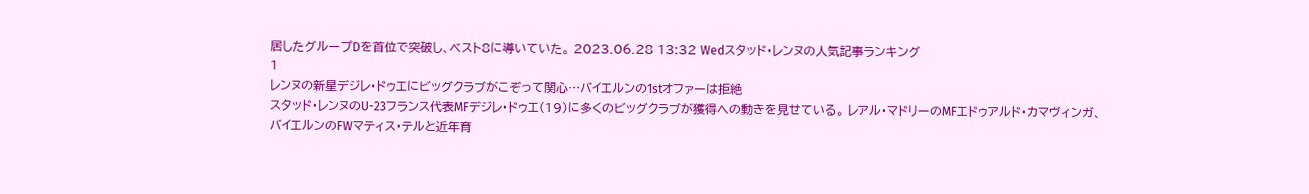居したグループDを首位で突破し、ベスト8に導いていた。 2023.06.28 13:32 Wedスタッド・レンヌの人気記事ランキング
1
レンヌの新星デジレ・ドゥエにビッグクラブがこぞって関心…バイエルンの1stオファーは拒絶
スタッド・レンヌのU-23フランス代表MFデジレ・ドゥエ(19)に多くのビッグクラブが獲得への動きを見せている。 レアル・マドリーのMFエドゥアルド・カマヴィンガ、バイエルンのFWマティス・テルと近年育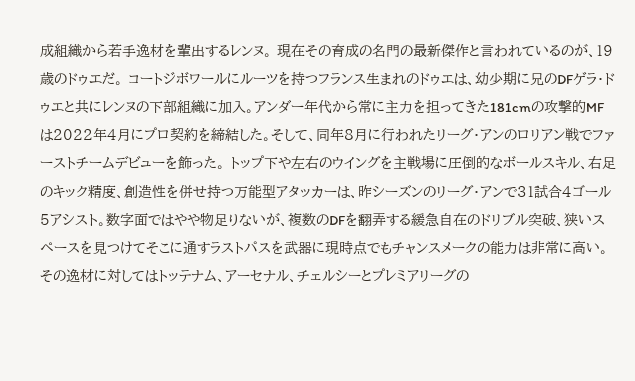成組織から若手逸材を輩出するレンヌ。 現在その育成の名門の最新傑作と言われているのが、19歳のドゥエだ。 コートジボワールにルーツを持つフランス生まれのドゥエは、幼少期に兄のDFゲラ・ドゥエと共にレンヌの下部組織に加入。アンダー年代から常に主力を担ってきた181cmの攻撃的MFは2022年4月にプロ契約を締結した。そして、同年8月に行われたリーグ・アンのロリアン戦でファーストチームデビューを飾った。 トップ下や左右のウイングを主戦場に圧倒的なボールスキル、右足のキック精度、創造性を併せ持つ万能型アタッカーは、昨シーズンのリーグ・アンで31試合4ゴール5アシスト。数字面ではやや物足りないが、複数のDFを翻弄する緩急自在のドリブル突破、狭いスペースを見つけてそこに通すラストパスを武器に現時点でもチャンスメークの能力は非常に高い。 その逸材に対してはトッテナム、アーセナル、チェルシーとプレミアリーグの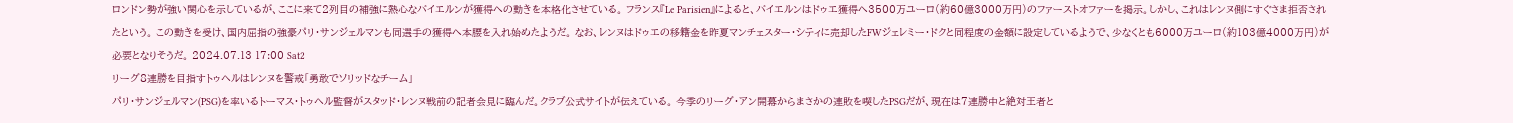ロンドン勢が強い関心を示しているが、ここに来て2列目の補強に熱心なバイエルンが獲得への動きを本格化させている。 フランス『Le Parisien』によると、バイエルンはドゥエ獲得へ3500万ユーロ(約60億3000万円)のファーストオファーを掲示。しかし、これはレンヌ側にすぐさま拒否されたという。 この動きを受け、国内屈指の強豪パリ・サンジェルマンも同選手の獲得へ本腰を入れ始めたようだ。 なお、レンヌはドゥエの移籍金を昨夏マンチェスター・シティに売却したFWジェレミー・ドクと同程度の金額に設定しているようで、少なくとも6000万ユーロ(約103億4000万円)が必要となりそうだ。 2024.07.13 17:00 Sat2
リーグ8連勝を目指すトゥヘルはレンヌを警戒「勇敢でソリッドなチーム」
パリ・サンジェルマン(PSG)を率いるトーマス・トゥヘル監督がスタッド・レンヌ戦前の記者会見に臨んだ。クラブ公式サイトが伝えている。 今季のリーグ・アン開幕からまさかの連敗を喫したPSGだが、現在は7連勝中と絶対王者と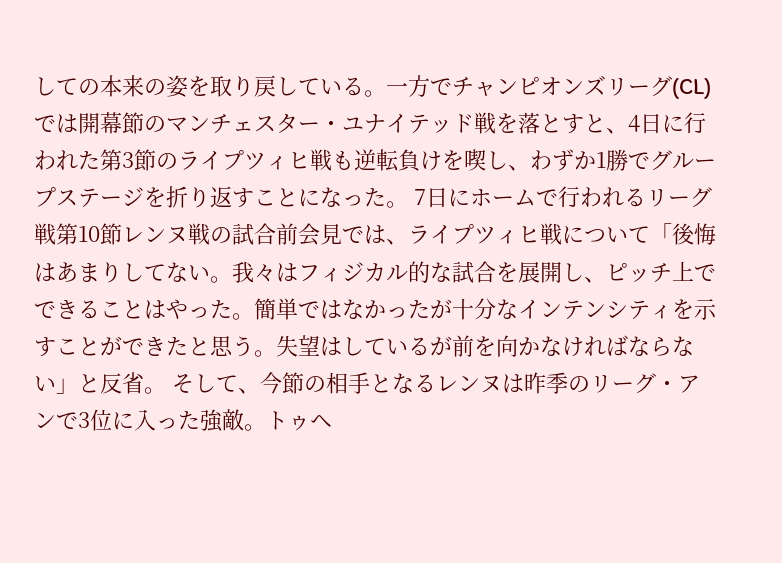しての本来の姿を取り戻している。一方でチャンピオンズリーグ(CL)では開幕節のマンチェスター・ユナイテッド戦を落とすと、4日に行われた第3節のライプツィヒ戦も逆転負けを喫し、わずか1勝でグループステージを折り返すことになった。 7日にホームで行われるリーグ戦第10節レンヌ戦の試合前会見では、ライプツィヒ戦について「後悔はあまりしてない。我々はフィジカル的な試合を展開し、ピッチ上でできることはやった。簡単ではなかったが十分なインテンシティを示すことができたと思う。失望はしているが前を向かなければならない」と反省。 そして、今節の相手となるレンヌは昨季のリーグ・アンで3位に入った強敵。トゥヘ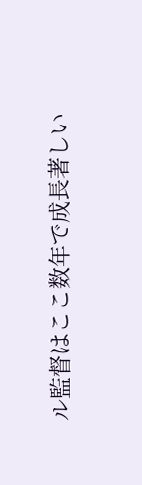ル監督はここ数年で成長著しい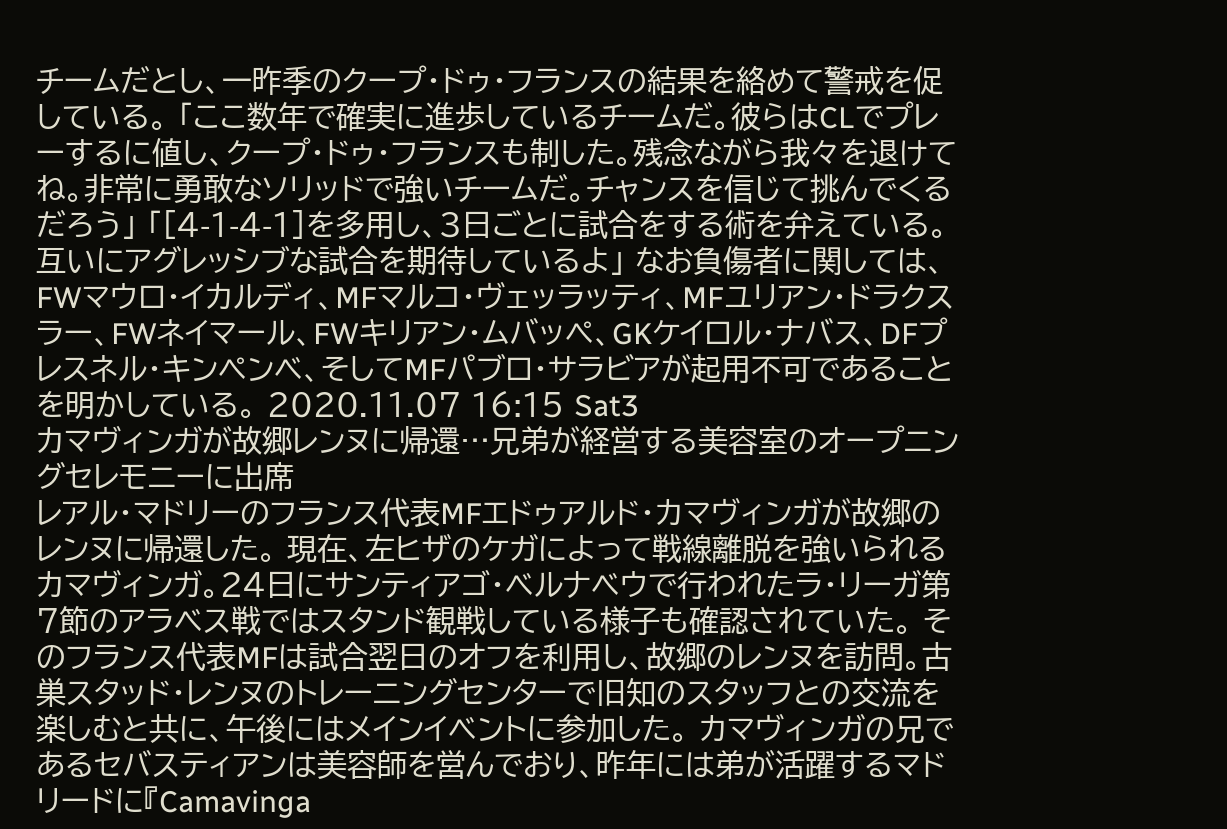チームだとし、一昨季のクープ・ドゥ・フランスの結果を絡めて警戒を促している。 「ここ数年で確実に進歩しているチームだ。彼らはCLでプレーするに値し、クープ・ドゥ・フランスも制した。残念ながら我々を退けてね。非常に勇敢なソリッドで強いチームだ。チャンスを信じて挑んでくるだろう」 「[4-1-4-1]を多用し、3日ごとに試合をする術を弁えている。互いにアグレッシブな試合を期待しているよ」 なお負傷者に関しては、FWマウロ・イカルディ、MFマルコ・ヴェッラッティ、MFユリアン・ドラクスラー、FWネイマール、FWキリアン・ムバッペ、GKケイロル・ナバス、DFプレスネル・キンペンベ、そしてMFパブロ・サラビアが起用不可であることを明かしている。 2020.11.07 16:15 Sat3
カマヴィンガが故郷レンヌに帰還…兄弟が経営する美容室のオープニングセレモニーに出席
レアル・マドリーのフランス代表MFエドゥアルド・カマヴィンガが故郷のレンヌに帰還した。 現在、左ヒザのケガによって戦線離脱を強いられるカマヴィンガ。24日にサンティアゴ・ベルナベウで行われたラ・リーガ第7節のアラベス戦ではスタンド観戦している様子も確認されていた。 そのフランス代表MFは試合翌日のオフを利用し、故郷のレンヌを訪問。古巣スタッド・レンヌのトレーニングセンターで旧知のスタッフとの交流を楽しむと共に、午後にはメインイベントに参加した。 カマヴィンガの兄であるセバスティアンは美容師を営んでおり、昨年には弟が活躍するマドリードに『Camavinga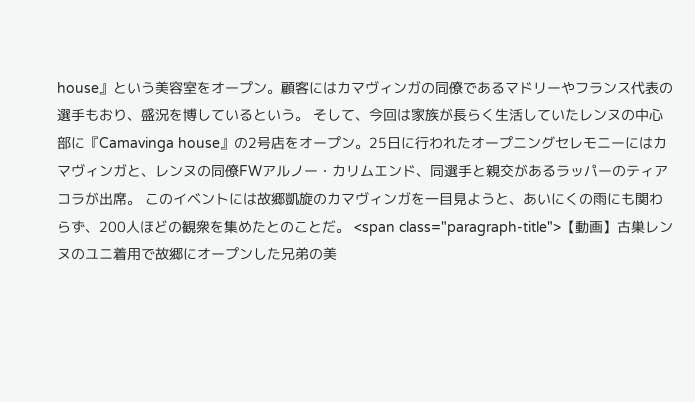house』という美容室をオープン。顧客にはカマヴィンガの同僚であるマドリーやフランス代表の選手もおり、盛況を博しているという。 そして、今回は家族が長らく生活していたレンヌの中心部に『Camavinga house』の2号店をオープン。25日に行われたオープニングセレモニーにはカマヴィンガと、レンヌの同僚FWアルノー・カリムエンド、同選手と親交があるラッパーのティアコラが出席。 このイベントには故郷凱旋のカマヴィンガを一目見ようと、あいにくの雨にも関わらず、200人ほどの観衆を集めたとのことだ。 <span class="paragraph-title">【動画】古巣レンヌのユニ着用で故郷にオープンした兄弟の美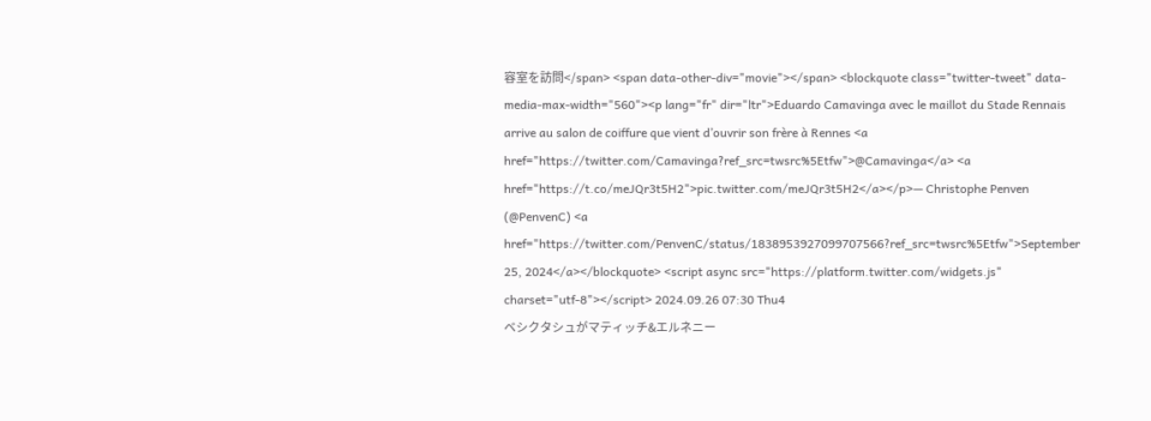容室を訪問</span> <span data-other-div="movie"></span> <blockquote class="twitter-tweet" data-media-max-width="560"><p lang="fr" dir="ltr">Eduardo Camavinga avec le maillot du Stade Rennais arrive au salon de coiffure que vient d’ouvrir son frère à Rennes <a href="https://twitter.com/Camavinga?ref_src=twsrc%5Etfw">@Camavinga</a> <a href="https://t.co/meJQr3t5H2">pic.twitter.com/meJQr3t5H2</a></p>— Christophe Penven (@PenvenC) <a href="https://twitter.com/PenvenC/status/1838953927099707566?ref_src=twsrc%5Etfw">September 25, 2024</a></blockquote> <script async src="https://platform.twitter.com/widgets.js" charset="utf-8"></script> 2024.09.26 07:30 Thu4
ベシクタシュがマティッチ&エルネニー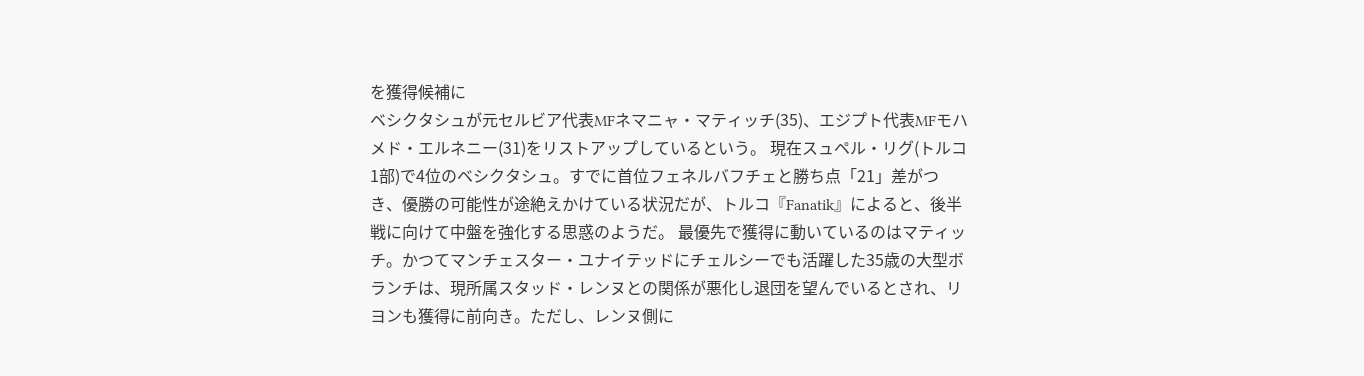を獲得候補に
ベシクタシュが元セルビア代表MFネマニャ・マティッチ(35)、エジプト代表MFモハメド・エルネニー(31)をリストアップしているという。 現在スュペル・リグ(トルコ1部)で4位のベシクタシュ。すでに首位フェネルバフチェと勝ち点「21」差がつき、優勝の可能性が途絶えかけている状況だが、トルコ『Fanatik』によると、後半戦に向けて中盤を強化する思惑のようだ。 最優先で獲得に動いているのはマティッチ。かつてマンチェスター・ユナイテッドにチェルシーでも活躍した35歳の大型ボランチは、現所属スタッド・レンヌとの関係が悪化し退団を望んでいるとされ、リヨンも獲得に前向き。ただし、レンヌ側に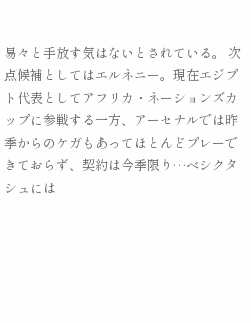易々と手放す気はないとされている。 次点候補としてはエルネニー。現在エジプト代表としてアフリカ・ネーションズカップに参戦する一方、アーセナルでは昨季からのケガもあってほとんどプレーできておらず、契約は今季限り…ベシクタシュには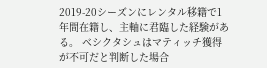2019-20シーズンにレンタル移籍で1年間在籍し、主軸に君臨した経験がある。 ベシクタシュはマティッチ獲得が不可だと判断した場合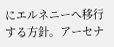にエルネニーへ移行する方針。アーセナ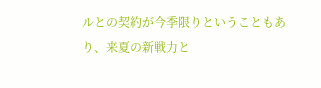ルとの契約が今季限りということもあり、来夏の新戦力と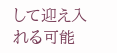して迎え入れる可能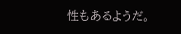性もあるようだ。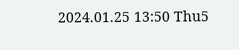2024.01.25 13:50 Thu5